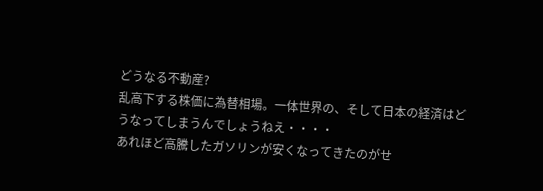どうなる不動産?
乱高下する株価に為替相場。一体世界の、そして日本の経済はどうなってしまうんでしょうねえ・・・・
あれほど高騰したガソリンが安くなってきたのがせ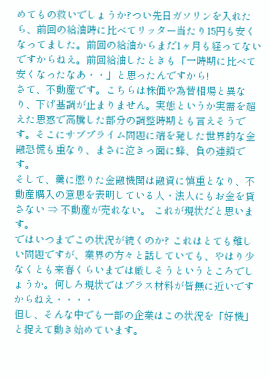めてもの救いでしょうか?つい先日ガソリンを入れたら、前回の給油時に比べてリッター当たり15円も安くなってました。前回の給油からまだ1ヶ月も経ってないですからねえ。前回給油したときも「一時期に比べて安くなったなあ・・」と思ったんですから!
さて、不動産です。こちらは株価や為替相場と異なり、下げ基調が止まりません。実態というか実需を超えた思惑で高騰した部分の調整時期とも言えそうです。そこにサブプライム問題に端を発した世界的な金融恐慌も重なり、まさに泣きっ面に蜂、負の連鎖です。
そして、羹に懲りた金融機関は融資に慎重となり、不動産購入の意思を表明している人・法人にもお金を貸さない ⇒ 不動産が売れない。 これが現状だと思います。
ではいつまでこの状況が続くのか? これはとても難しい問題ですが、業界の方々と話していても、やはり少なくとも来春くらいまでは厳しそうというところでしょうか。何しろ現状ではプラス材料が皆無に近いですからねえ・・・・
但し、そんな中でも一部の企業はこの状況を「好機」と捉えて動き始めています。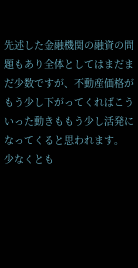先述した金融機関の融資の問題もあり全体としてはまだまだ少数ですが、不動産価格がもう少し下がってくればこういった動きももう少し活発になってくると思われます。
少なくとも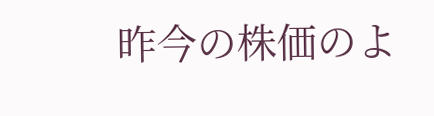昨今の株価のよ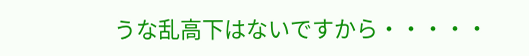うな乱高下はないですから・・・・・